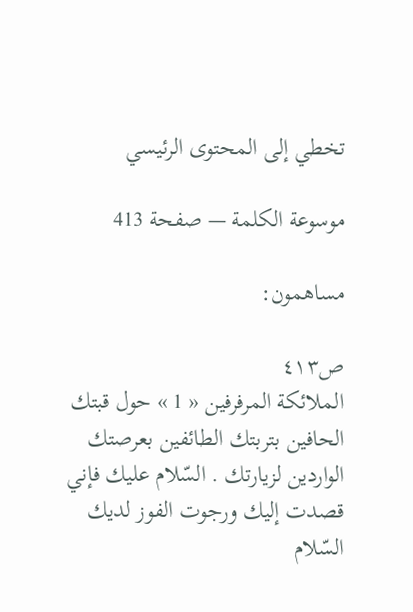تخطي إلى المحتوى الرئيسي

موسوعة الكلمة — صفحة 413

مساهمون:

ص٤١٣
الملائكة المرفرفين « 1 » حول قبتك الحافين بتربتك الطائفين بعرصتك الواردين لزيارتك . السّلام عليك فإني قصدت إليك ورجوت الفوز لديك السّلام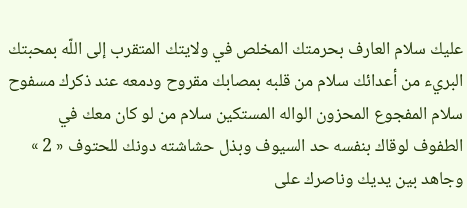عليك سلام العارف بحرمتك المخلص في ولايتك المتقرب إلى اللّه بمحبتك البريء من أعدائك سلام من قلبه بمصابك مقروح ودمعه عند ذكرك مسفوح سلام المفجوع المحزون الواله المستكين سلام من لو كان معك في الطفوف لوقاك بنفسه حد السيوف وبذل حشاشته دونك للحتوف « 2 » وجاهد بين يديك وناصرك على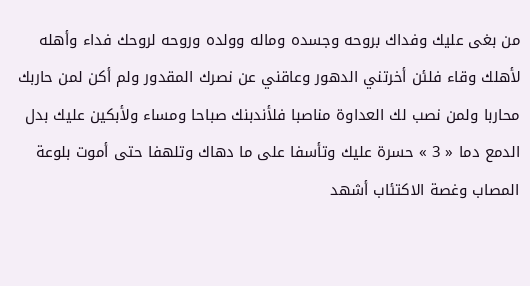من بغى عليك وفداك بروحه وجسده وماله وولده وروحه لروحك فداء وأهله لأهلك وقاء فلئن أخرتني الدهور وعاقني عن نصرك المقدور ولم أكن لمن حاربك محاربا ولمن نصب لك العداوة مناصبا فلأندبنك صباحا ومساء ولأبكين عليك بدل الدمع دما « 3 » حسرة عليك وتأسفا على ما دهاك وتلهفا حتى أموت بلوعة المصاب وغصة الاكتئاب أشهد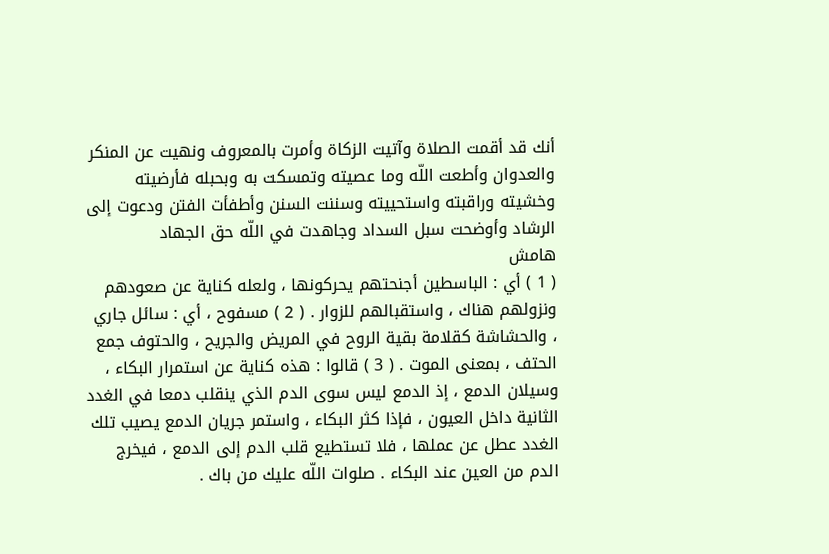أنك قد أقمت الصلاة وآتيت الزكاة وأمرت بالمعروف ونهيت عن المنكر والعدوان وأطعت اللّه وما عصيته وتمسكت به وبحبله فأرضيته وخشيته وراقبته واستحييته وسننت السنن وأطفأت الفتن ودعوت إلى الرشاد وأوضحت سبل السداد وجاهدت في اللّه حق الجهاد
هامش
( 1 ) أي : الباسطين أجنحتهم يحركونها ، ولعله كناية عن صعودهم ونزولهم هناك ، واستقبالهم للزوار . ( 2 ) مسفوح ، أي : سائل جاري ، والحشاشة كقلامة بقية الروح في المريض والجريح ، والحتوف جمع الحتف ، بمعنى الموت . ( 3 ) قالوا : هذه كناية عن استمرار البكاء ، وسيلان الدمع ، إذ الدمع ليس سوى الدم الذي ينقلب دمعا في الغدد الثانية داخل العيون ، فإذا كثر البكاء ، واستمر جريان الدمع يصيب تلك الغدد عطل عن عملها ، فلا تستطيع قلب الدم إلى الدمع ، فيخرج الدم من العين عند البكاء . صلوات اللّه عليك من باك .